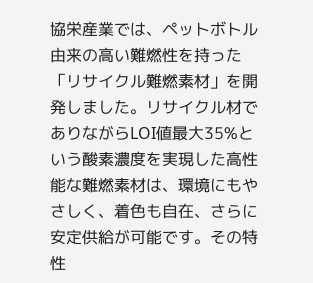協栄産業では、ペットボトル由来の高い難燃性を持った「リサイクル難燃素材」を開発しました。リサイクル材でありながらLOI値最大35%という酸素濃度を実現した高性能な難燃素材は、環境にもやさしく、着色も自在、さらに安定供給が可能です。その特性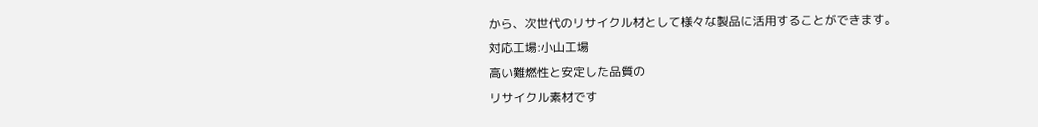から、次世代のリサイクル材として様々な製品に活用することができます。
対応工場:小山工場
高い難燃性と安定した品質の
リサイクル素材です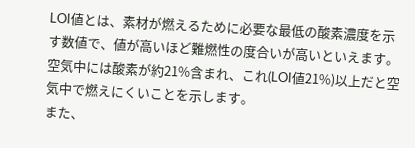LOI値とは、素材が燃えるために必要な最低の酸素濃度を示す数値で、値が高いほど難燃性の度合いが高いといえます。空気中には酸素が約21%含まれ、これ(LOI値21%)以上だと空気中で燃えにくいことを示します。
また、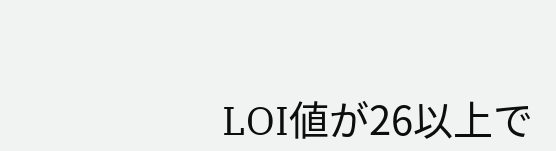LOI値が26以上で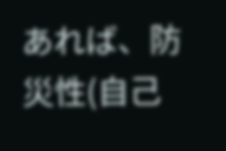あれば、防災性(自己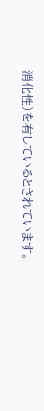消化性)を有しているとされています。